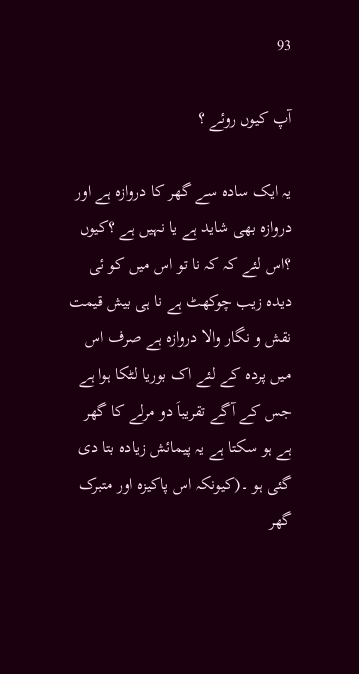93

آپ کیوں روئے ؟

یہ ایک سادہ سے گھر کا دروازہ ہے اور دروازہ بھی شاید ہے یا نہیں ہے ؟کیوں ؟اس لئے کہ کہ نا تو اس میں کو ئی دیدہ زیب چوکھٹ ہے نا ہی بیش قیمت نقش و نگار والا دروازہ ہے صرف اس میں پردہ کے لئے اک بوریا لٹکا ہوا ہے جس کے آگے تقریباَ دو مرلے کا گھر ہے ہو سکتا ہے یہ پیمائش زیادہ بتا دی گئی ہو ۔(کیونکہ اس پاکیزہ اور متبرک گھر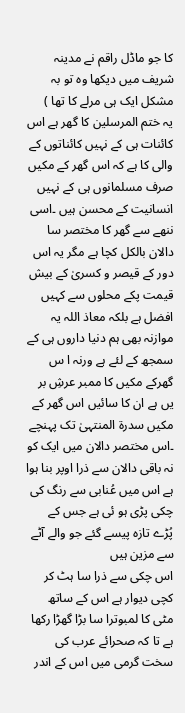کا جو ماڈل راقم نے مدینہ شریف میں دیکھا وہ تو بہ مشکل ایک ہی مرلے کا تھا )
یہ ختم المرسلین کا گھر ہے اس کائنات ہی کے نہیں کائناتوں کے والی کا ہے کہ اس گھر کے مکیں صرف مسلمانوں ہی کے نہیں انسانیت کے محسن ہیں ۔اسی ننھے سے گھر کا مختصر سا دالان بالکل کچا ہے مگر یہ اس دور کے قیصر و کسریٰ کے بیش قیمت پکے محلوں سے کہیں افضل ہے بلکہ معاذ اللہ یہ موازنہ بھی ہم دنیا داروں ہی کے سمجھ کے لئے ہے ورنہ ا س گھرکے مکیں کا ممبر عرشِ بر یں ہے ان کا سائیں اس گھر کے مکیں سدرة المنتہیٰ تک پہنچے ۔اس مختصر دالان میں ایک کو نہ باقی دالان سے ذرا اوپر بنا ہوا ہے اس میں عُنابی سے رنگ کی چکی پڑی ہو ئی ہے جس کے پُڑے تازہ پیسے گئے جو والے آٹے سے مزین ہیں
اس چکی سے ذرا سا ہٹ کر کچی دیوار ہے اس کے ساتھ مٹی کا لمبوترا سا بڑا گھڑا رکھا ہے تا کہ صحرائے عرب کی سخت گرمی میں اس کے اندر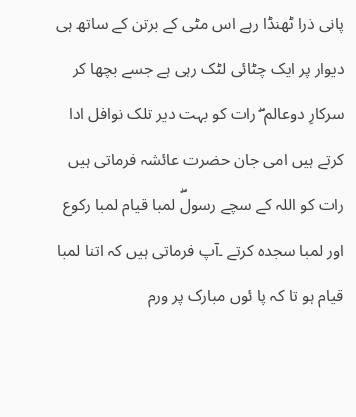پانی ذرا ٹھنڈا رہے اس مٹی کے برتن کے ساتھ ہی دیوار پر ایک چٹائی لٹک رہی ہے جسے بچھا کر سرکارِ دوعالم ۖ رات کو بہت دیر تلک نوافل ادا کرتے ہیں امی جان حضرت عائشہ فرماتی ہیں رات کو اللہ کے سچے رسولۖ لمبا قیام لمبا رکوع اور لمبا سجدہ کرتے ۔آپ فرماتی ہیں کہ اتنا لمبا قیام ہو تا کہ پا ئوں مبارک پر ورم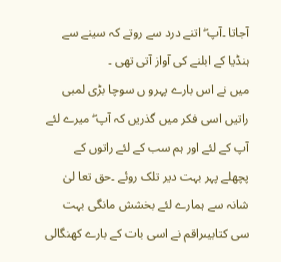آجاتا ۔آپ ۖ اتنے درد سے روتے کہ سینے سے ہنڈیا کے ابلنے کی آواز آتی تھی ۔
میں نے اس بارے پہرو ں سوچا بڑی لمبی راتیں اسی فکر میں گذریں کہ آپ ۖ میرے لئے آپ کے لئے اور ہم سب کے لئے راتوں کے پچھلے پہر بہت دیر تلک روئے ۔حق تعا لیٰ شانہ سے ہمارے لئے بخشش مانگی بہت سی کتابیںراقم نے اسی بات کے بارے کھنگالی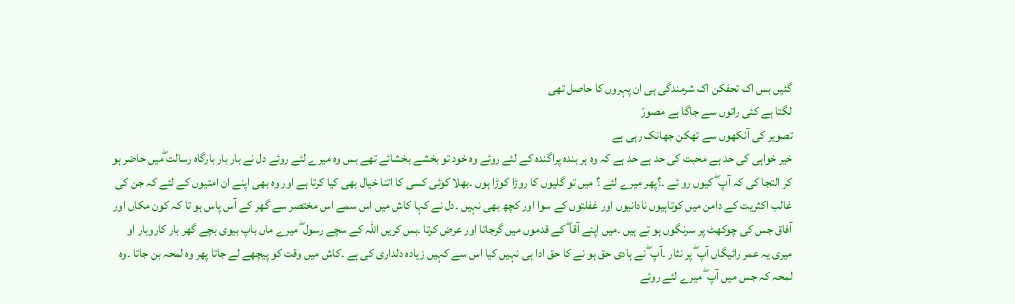گئیں بس اک تحفکن اک شرمندگی ہی ان پہروں کا حاصل تھی
لگتا ہے کئی راتوں سے جاگا ہے مصورّ
تصویر کی آنکھوں سے تھکن جھانک رہی ہے
خیر خواہی کی حد ہے محبت کی حد ہے حد ہے کہ وہ ہر بندہ پراگندہ کے لئے روئے وہ خود تو بخشے بخشائے تھے بس وہ میرے لئے روئے دل نے بار بار بارگاہ رسالت ۖمیں حاضر ہو کر التجا کی کہ آپ ۖ کیوں رو ئے ۔؟پھر میرے لئے ؟ میں تو گلیوں کا روڑا کوڑا ہوں ۔بھلا کوئی کسی کا اتنا خیال بھی کیا کرتا ہے اور وہ بھی اپنے ان امتیوں کے لئے کہ جن کی غالب اکثریت کے دامن میں کوتاہیوں نادانیوں اور غفلتوں کے سوا اور کچھ بھی نہیں ۔دل نے کہا کاش میں اس سمے اس مختصر سے گھر کے آس پاس ہو تا کہ کون مکاں اور آفاق جس کی چوکھٹ پر سرنگوں ہو تے ہیں ۔میں اپنے آقا ۖ کے قدموں میں گرجاتا اور عرض کرتا ۔بس کریں اللہ کے سچے رسول ۖ میرے ماں باپ بیوی بچے گھر بار کاروبار او میری یہ عمر رائیگاں آپ ۖ پر نثار ۔آپ ۖ نے ہادی حق ہو نے کا حق ادا ہی نہیں کیا اس سے کہیں زیادہ دلداری کی ہے ۔کاش میں وقت کو پیچھے لے جاتا پھر وہ لمحہ بن جاتا ۔وہ لمحہ کہ جس میں آپ ۖ میرے لئے روئے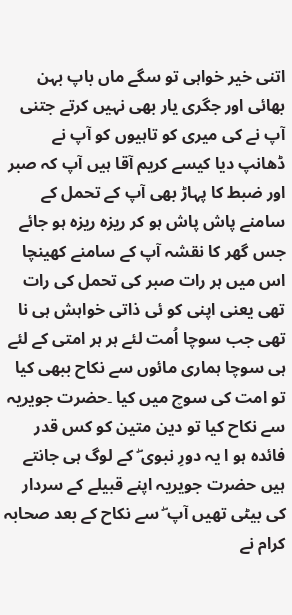اتنی خیر خواہی تو سگے ماں باپ بہن بھائی اور جگری یار بھی نہیں کرتے جتنی آپ نے کی میری کو تاہیوں کو آپ نے ڈھانپ دیا کیسے کریم آقا ہیں آپ کہ صبر اور ضبط کا پہاڑ بھی آپ کے تحمل کے سامنے پاش پاش ہو کر ریزہ ریزہ ہو جائے جس گھر کا نقشہ آپ کے سامنے کھینچا اس میں ہر رات صبر کی تحمل کی رات تھی یعنی اپنی کو ئی ذاتی خواہش ہی نا تھی جب سوچا اُمت لئے ہر ہر امتی کے لئے ہی سوچا ہماری مائوں سے نکاح ببھی کیا تو امت کی سوچ میں کیا ۔حضرت جویریہ سے نکاح کیا تو دین متین کو کس قدر فائدہ ہو ا یہ دورِ نبوی ۖ کے لوگ ہی جانتے ہیں حضرت جویریہ اپنے قبیلے کے سردار کی بیٹی تھیں آپ ۖ سے نکاح کے بعد صحابہ کرام نے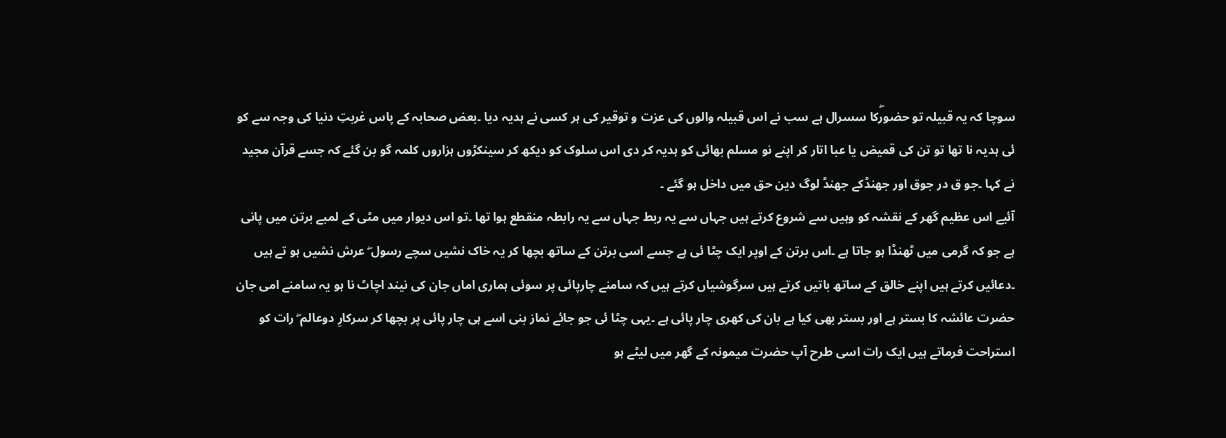سوچا کہ یہ قبیلہ تو حضورۖکا سسرال ہے سب نے اس قبیلہ والوں کی عزت و توقیر کی ہر کسی نے ہدیہ دیا ۔بعض صحابہ کے پاس غربتِ دنیا کی وجہ سے کو ئی ہدیہ نا تھا تو تن کی قمیض یا عبا اتار کر اپنے نو مسلم بھائی کو ہدیہ کر دی اس سلوک کو دیکھ کر سینکڑوں ہزاروں کلمہ گو بن گئے کہ جسے قرآن مجید نے کہا ۔جو ق در جوق اور جھنڈکے جھنڈ لوگ دین حق میں داخل ہو گئے ۔
آئیے اس عظیم گھر کے نقشہ کو وہیں سے شروع کرتے ہیں جہاں سے یہ ربط جہاں سے یہ رابطہ منقطع ہوا تھا ۔تو اس دیوار میں مٹی کے لمبے برتن میں پانی ہے جو کہ گرمی میں ٹھنڈا ہو جاتا ہے ۔اس برتن کے اوپر ایک چٹا ئی ہے جسے اسی برتن کے ساتھ بچھا کر یہ خاک نشیں سچے رسول ۖ عرش نشیں ہو تے ہیں ۔دعائیں کرتے ہیں اپنے خالق کے ساتھ باتیں کرتے ہیں سرگوشیاں کرتے ہیں کہ سامنے چارپائی پر سوئی ہماری اماں جان کی نیند اچاٹ نا ہو یہ سامنے امی جان حضرت عائشہ کا بستر ہے اور بستر بھی کیا ہے بان کی کھری چار پائی ہے ۔یہی چٹا ئی جو جائے نماز بنی اسے ہی چار پائی پر بچھا کر سرکارِ دوعالم ۖ رات کو استراحت فرماتے ہیں ایک رات اسی طرح آپ حضرت میمونہ کے گھر میں لیٹے ہو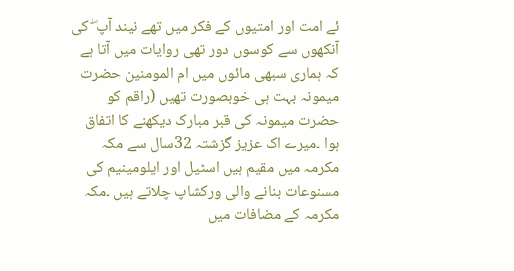ئے امت اور امتیوں کے فکر میں تھے نیند آپ ۖ کی آنکھوں سے کوسوں دور تھی روایات میں آتا ہے کہ ہماری سبھی مائوں میں ام المومنین حضرت میمونہ بہت ہی خوبصورت تھیں (راقم کو حضرت میمونہ کی قبر مبارک دیکھنے کا اتفاق ہوا ۔میرے اک عزیز گزشتہ 32سال سے مکہ مکرمہ میں مقیم ہیں اسٹیل اور ایلومینیم کی مسنوعات بنانے والی ورکشاپ چلاتے ہیں ۔مکہ مکرمہ کے مضافات میں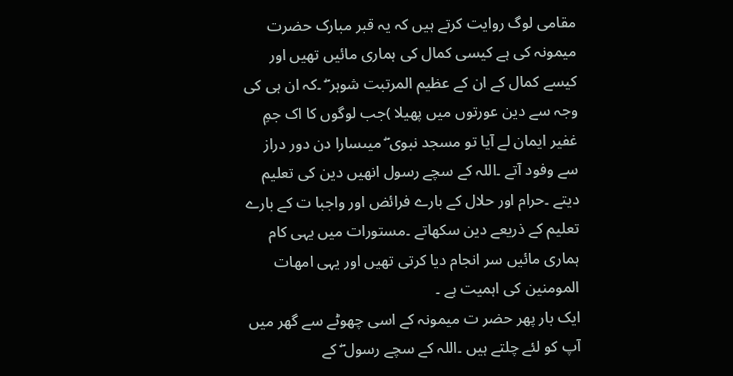مقامی لوگ روایت کرتے ہیں کہ یہ قبر مبارک حضرت میمونہ کی ہے کیسی کمال کی ہماری مائیں تھیں اور کیسے کمال کے ان کے عظیم المرتبت شوہر ۖ ۔کہ ان ہی کی وجہ سے دین عورتوں میں پھیلا )جب لوگوں کا اک جمِ غفیر ایمان لے آیا تو مسجد نبوی ۖ میںسارا دن دور دراز سے وفود آتے ۔اللہ کے سچے رسول انھیں دین کی تعلیم دیتے ۔حرام اور حلال کے بارے فرائض اور واجبا ت کے بارے تعلیم کے ذریعے دین سکھاتے ۔مستورات میں یہی کام ہماری مائیں سر انجام دیا کرتی تھیں اور یہی امھات المومنین کی اہمیت ہے ۔
ایک بار پھر حضر ت میمونہ کے اسی چھوٹے سے گھر میں آپ کو لئے چلتے ہیں ۔اللہ کے سچے رسول ۖ کے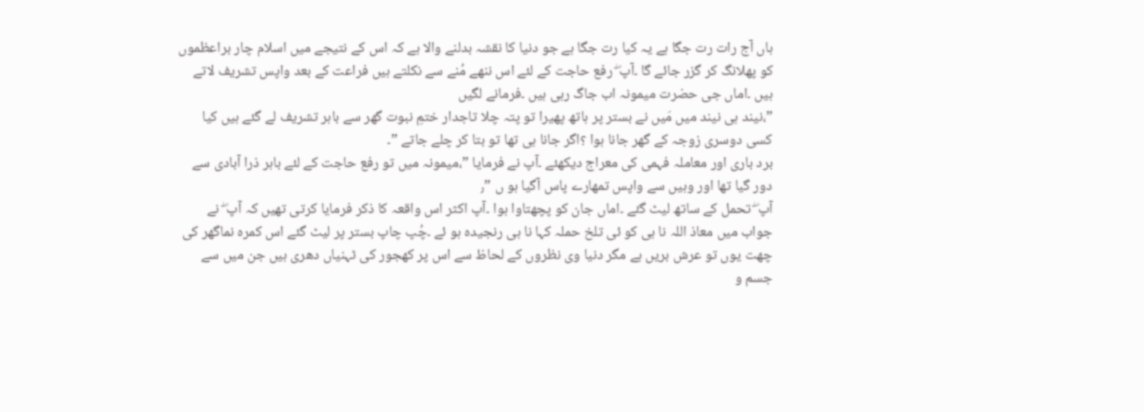ہاں آج رات رت جگا ہے یہ کیا رت جگا ہے جو دنیا کا نقشہ بدلنے والا ہے کہ اس کے نتیجے میں اسلام چار براعظموں کو پھلانگ کر گزر جائے گا ۔آپ ۖ رفع حاجت کے لئے اس ننھے مُنے سے نکلتے ہیں فراعت کے بعد واپس تشریف لاتے ہیں ۔اماں جی حضرت میمونہ اب جاگ رہی ہیں ۔فرمانے لگیں
”،نیند ہی نیند میں مَیں نے بستر پر ہاتھ پھیرا تو پتہ چلا تاجدار ختمِ نبوت گھر سے باہر تشریف لے گئے ہیں کیا کسی دوسری زوجہ کے گھر جانا ہوا ؟اگر جانا ہی تھا تو بتا کر چلے جاتے ”۔
برد باری اور معاملہ فہمی کی معراج دیکھئے ۔آپ نے فرمایا ”،میمونہ میں تو رفع حاجت کے لئے باہر ذرا آبادی سے دور گیا تھا اور وہیں سے واپس تمھارے پاس آگیا ہو ں ”٫
آپ ۖ تحمل کے ساتھ لیٹ گئے ۔اماں جان کو پچھتاوا ہوا ۔آپ اکثر اس واقعہ کا ذکر فرمایا کرتی تھیں کہ آپ ۖ نے جواب میں معاذ اللہ نا ہی کو ئی تلخ حملہ کہا نا ہی رنجیدہ ہو ئے ۔چُپ چاپ بستر پر لیٹ گئے اس کمرہ نماگھر کی چھت یوں تو عرش بریں ہے مگر دنیا وی نظروں کے لحاظ سے اس پر کھجور کی ٹہنیاں دھری ہیں جن میں سے جسم و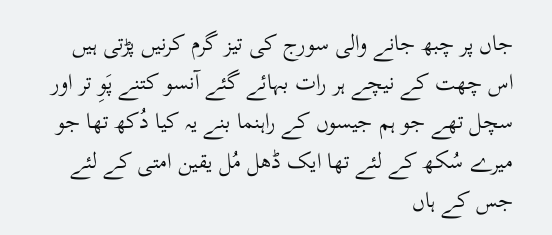جاں پر چبھ جانے والی سورج کی تیز گرم کرنیں پڑتی ہیں اس چھت کے نیچے ہر رات بہائے گئے آنسو کتنے پَوِ تر اور سچل تھے جو ہم جیسوں کے راہنما بنے یہ کیا دُکھ تھا جو میرے سُکھ کے لئے تھا ایک ڈھل مُل یقین امتی کے لئے جس کے ہاں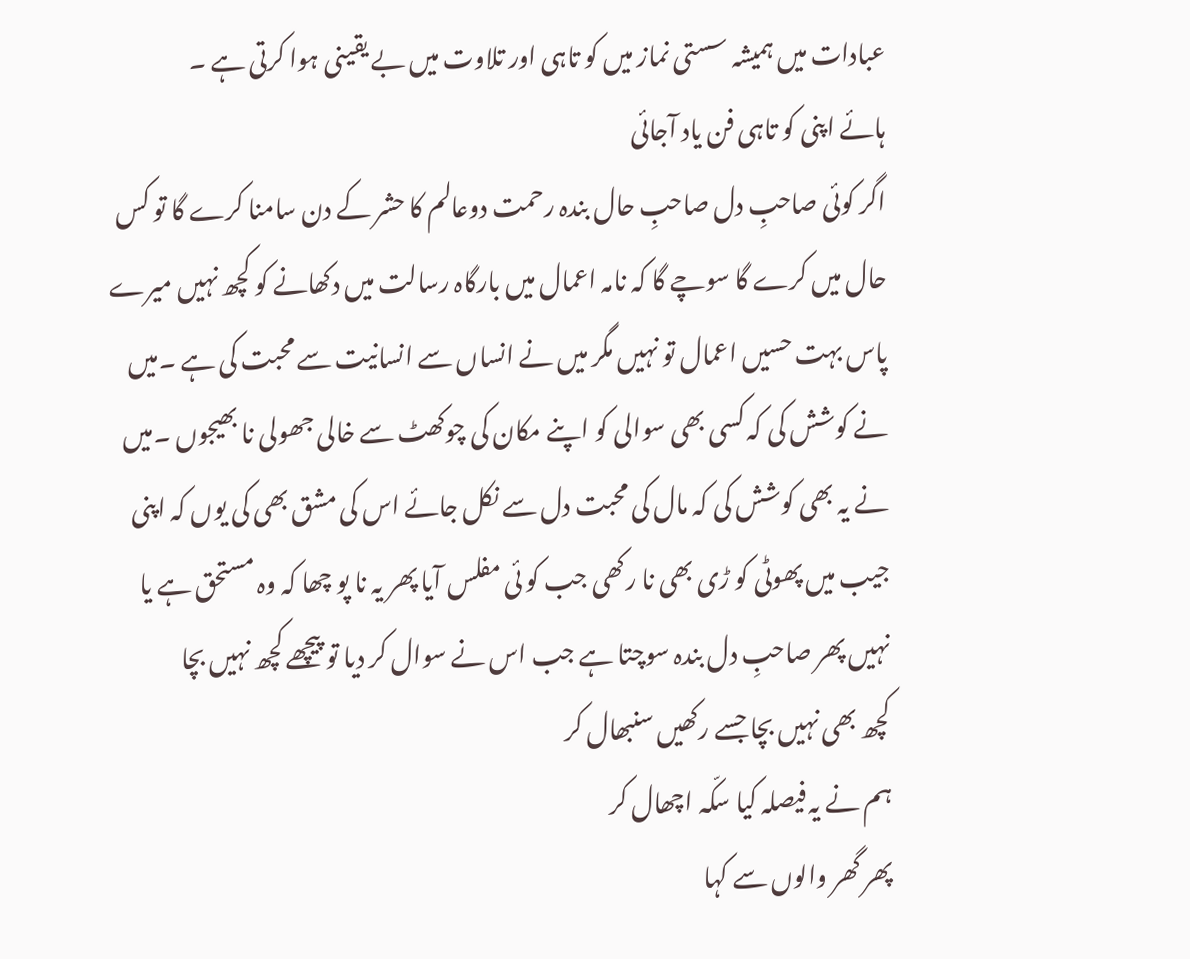عبادات میں ہمیشہ سستی نماز میں کو تاہی اور تلاوت میں بے یقینی ہوا کرتی ہے ۔
ہائے اپنی کو تاہی فن یاد آجائی
اگر کوئی صاحبِ دل صاحبِ حال بندہ رحمت دوعالم کا حشر کے دن سامنا کرے گا تو کس حال میں کرے گا سوچے گا کہ نامہ اعمال میں بارگاہ رسالت میں دکھانے کو کچھ نہیں میرے پاس بہت حسیں اعمال تو نہیں مگر میں نے انساں سے انسانیت سے محبت کی ہے ۔میں نے کوشش کی کہ کسی بھی سوالی کو اپنے مکان کی چوکھٹ سے خالی جھولی نا بھیجوں ۔میں نے یہ بھی کوشش کی کہ مال کی محبت دل سے نکل جائے اس کی مشق بھی کی یوں کہ اپنی جیب میں پھوٹی کو ڑی بھی نا رکھی جب کو ئی مفلس آیا پھر یہ نا پو چھا کہ وہ مستحق ہے یا نہیں پھر صاحبِ دل بندہ سوچتا ہے جب اس نے سوال کر دیا تو پیچھے کچھ نہیں بچا
کچھ بھی نہیں بچا جسے رکھیں سنبھال کر
ہم نے یہ فیصلہ کیا سکّہ اچھال کر
پھر گھر والوں سے کہا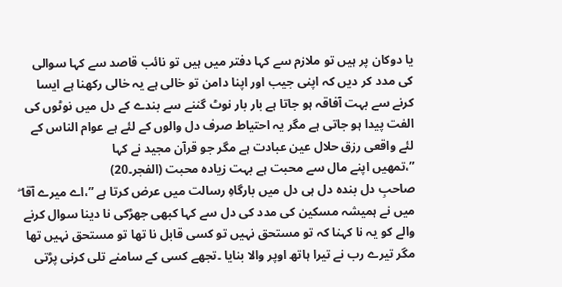یا دوکان پر ہیں تو ملازم سے کہا دفتر میں ہیں تو نائب قاصد سے کہا سوالی کی مدد کر دیں کہ اپنی جیب اور اپنا دامن تو خالی ہے یہ خالی رکھنا ہے ایسا کرنے سے بہت آفاقہ ہو جاتا ہے بار بار نوٹ گننے سے بندے کے دل میں نوٹوں کی الفت پیدا ہو جاتی ہے مگر یہ احتیاط صرف دل والوں کے لئے ہے عوام الناس کے لئے واقعی رزق حلال عین عبادت ہے مگر جو قرآن مجید نے کہا
”،تمھیں اپنے مال سے محبت ہے بہت زیادہ محبت (الفجر۔20)
صاحبِ دل بندہ دل ہی دل میں بارگاہِ رسالت میں عرض کرتا ہے ”،اے میرے آقا ۖ میں نے ہمیشہ مسکین کی مدد کی دل سے کہا کبھی جھڑکی نا دینا سوال کرنے والے کو یہ نا کہنا کہ تو مستحق نہیں تو کسی قابل نا تھا تو مستحق نہیں تھا مگر تیرے رب نے تیرا ہاتھ اوپر والا بنایا ۔تجھے کسی کے سامنے تلی کرنی پڑتی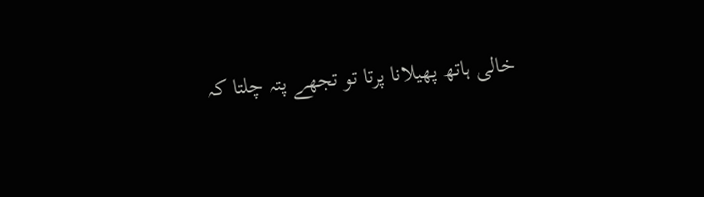خالی ہاتھ پھیلانا پرتا تو تجھے پتہ چلتا کہ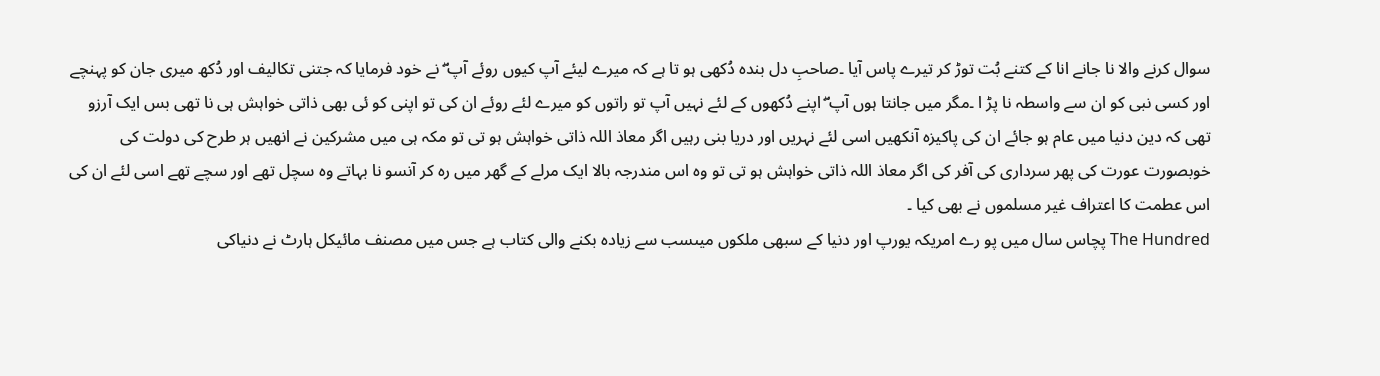سوال کرنے والا نا جانے انا کے کتنے بُت توڑ کر تیرے پاس آیا ۔صاحبِ دل بندہ دُکھی ہو تا ہے کہ میرے لیئے آپ کیوں روئے آپ ۖ نے خود فرمایا کہ جتنی تکالیف اور دُکھ میری جان کو پہنچے اور کسی نبی کو ان سے واسطہ نا پڑ ا ۔مگر میں جانتا ہوں آپ ۖ اپنے دُکھوں کے لئے نہیں آپ تو راتوں کو میرے لئے روئے ان کی تو اپنی کو ئی بھی ذاتی خواہش ہی نا تھی بس ایک آرزو تھی کہ دین دنیا میں عام ہو جائے ان کی پاکیزہ آنکھیں اسی لئے نہریں اور دریا بنی رہیں اگر معاذ اللہ ذاتی خواہش ہو تی تو مکہ ہی میں مشرکین نے انھیں ہر طرح کی دولت کی خوبصورت عورت کی پھر سرداری کی آفر کی اگر معاذ اللہ ذاتی خواہش ہو تی تو وہ اس مندرجہ بالا ایک مرلے کے گھر میں رہ کر آنسو نا بہاتے وہ سچل تھے اور سچے تھے اسی لئے ان کی اس عطمت کا اعتراف غیر مسلموں نے بھی کیا ۔
The Hundred پچاس سال میں پو رے امریکہ یورپ اور دنیا کے سبھی ملکوں میںسب سے زیادہ بکنے والی کتاب ہے جس میں مصنف مائیکل ہارٹ نے دنیاکی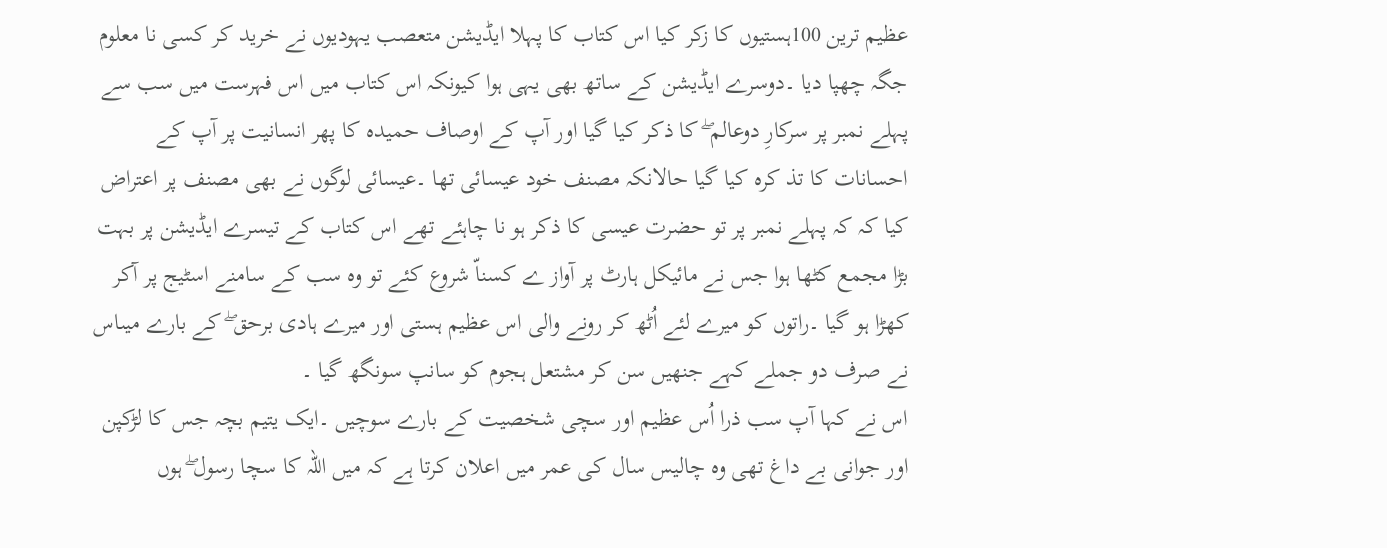عظیم ترین 100ہستیوں کا زکر کیا اس کتاب کا پہلا ایڈیشن متعصب یہودیوں نے خرید کر کسی نا معلوم جگہ چھپا دیا ۔دوسرے ایڈیشن کے ساتھ بھی یہی ہوا کیونکہ اس کتاب میں اس فہرست میں سب سے پہلے نمبر پر سرکارِ دوعالم ۖ کا ذکر کیا گیا اور آپ کے اوصاف حمیدہ کا پھر انسانیت پر آپ کے احسانات کا تذ کرہ کیا گیا حالانکہ مصنف خود عیسائی تھا ۔عیسائی لوگوں نے بھی مصنف پر اعتراض کیا کہ کہ پہلے نمبر پر تو حضرت عیسی کا ذکر ہو نا چاہئے تھے اس کتاب کے تیسرے ایڈیشن پر بہت بڑا مجمع کٹھا ہوا جس نے مائیکل ہارٹ پر آواز ے کسناّ شروع کئے تو وہ سب کے سامنے اسٹیج پر آکر کھڑا ہو گیا ۔راتوں کو میرے لئے اُٹھ کر رونے والی اس عظیم ہستی اور میرے ہادی برحق ۖ کے بارے میںاس نے صرف دو جملے کہے جنھیں سن کر مشتعل ہجوم کو سانپ سونگھ گیا ۔
اس نے کہا آپ سب ذرا اُس عظیم اور سچی شخصیت کے بارے سوچیں ۔ایک یتیم بچہ جس کا لڑکپن اور جوانی بے داغ تھی وہ چالیس سال کی عمر میں اعلان کرتا ہے کہ میں اللہ کا سچا رسول ۖ ہوں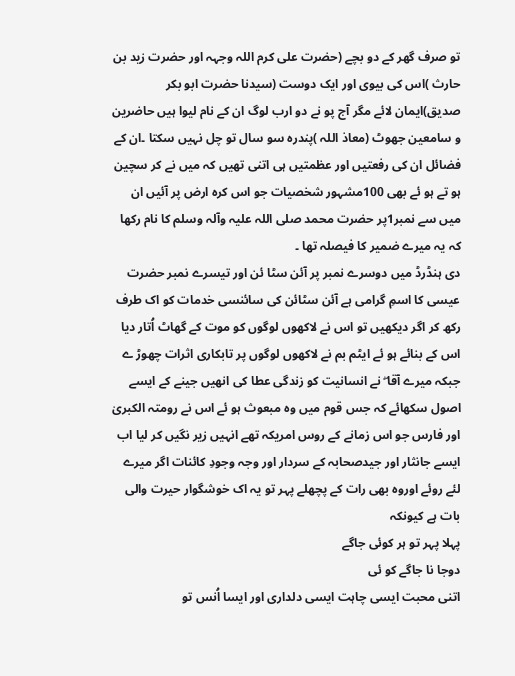تو صرف گھر کے دو بچے (حضرت علی کرم اللہ وجہہ اور حضرت زید بن حارث )اس کی بیوی اور ایک دوست (سیدنا حضرت ابو بکر صدیق)ایمان لائے مگر آج پو نے دو ارب لوگ ان کے نام لیوا ہیں حاضرین و سامعین جھوٹ (معاذ اللہ )پندرہ سو سال تو چل نہیں سکتا ۔ان کے فضائل ان کی رفعتیں اور عظمتیں ہی اتنی تھیں کہ میں نے کر سچین ہو تے ہو ئے بھی 100مشہور شخصیات جو اس کرہ ارض پر آئیں ان میں سے نمبر1پر حضرت محمد صلی اللہ علیہ وآلہ وسلم کا نام رکھا کہ یہ میرے ضمیر کا فیصلہ تھا ۔
دی ہنڈرڈ میں دوسرے نمبر پر آئن سٹا ئن اور تیسرے نمبر حضرت عیسی کا اسمِ گرامی ہے آئن سٹائن کی سائنسی خدمات کو اک طرف رکھ کر اگر دیکھیں تو اس نے لاکھوں لوگوں کو موت کے گھاٹ اُتار دیا اس کے بنائے ہو ئے ایٹم بم نے لاکھوں لوگوں پر تابکاری اثرات چھوڑ ے جبکہ میرے آقا ۖ نے انسانیت کو زندگی عطا کی انھیں جینے کے ایسے اصول سکھائے کہ جس قوم میں وہ مبعوث ہو ئے اس نے رومتہ الکبریٰ اور فارس جو اس زمانے کے روس امریکہ تھے انہیں زیر نگیں کر لیا اب ایسے جانثار اور جیدصحابہ کے سردار اور وجہ وجودِ کائنات اگر میرے لئے روئے اوروہ بھی رات کے پچھلے پہر تو یہ اک خوشگوار حیرت والی بات ہے کیونکہ
پہلا پہر تو ہر کوئی جاگے
دوجا نا جاگے کو ئی
اتنی محبت ایسی چاہت ایسی دلداری اور ایسا اُنس تو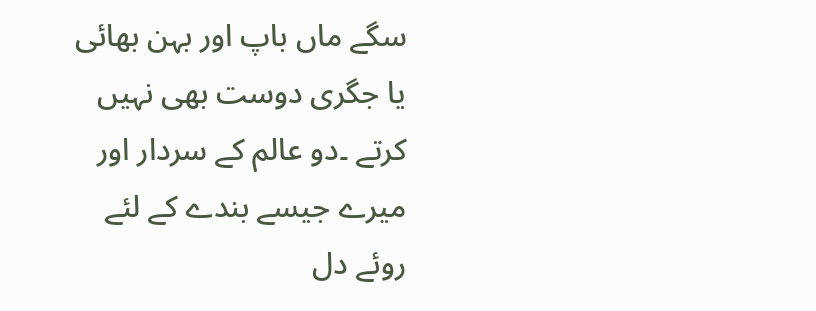سگے ماں باپ اور بہن بھائی یا جگری دوست بھی نہیں کرتے ۔دو عالم کے سردار اور میرے جیسے بندے کے لئے روئے دل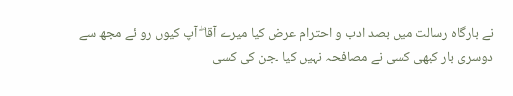نے بارگاہ رسالت میں بصد ادب و احترام عرض کیا میرے آقا ۖ آپ کیوں رو ئے مجھ سے دوسری بار کبھی کسی نے مصافحہ نہیں کیا ۔جن کی کسی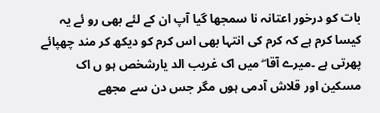بات کو درخور اعتانہ نا سمجھا گیا آپ ان کے لئے بھی رو ئے یہ کیسا کرم ہے کہ کرم کی انتہا بھی اس کرم کو دیکھ کر مند چھپائے پھرتی ہے ۔میرے آقا ۖ میں اک غریب الد یارشخص ہو ں اک مسکین اور قلاش آدمی ہوں مگر جس دن سے مجھے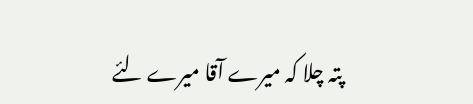پتہ چلا کہ میرے آقا میرے لئے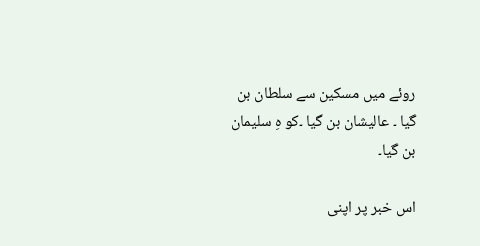روئے میں مسکین سے سلطان بن گیا ۔ عالیشان بن گیا ۔کو ہِ سلیمان بن گیا۔

اس خبر پر اپنی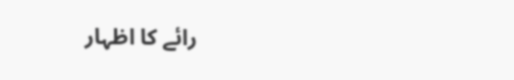رائے کا اظہار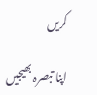کریں

اپنا تبصرہ بھیجیں